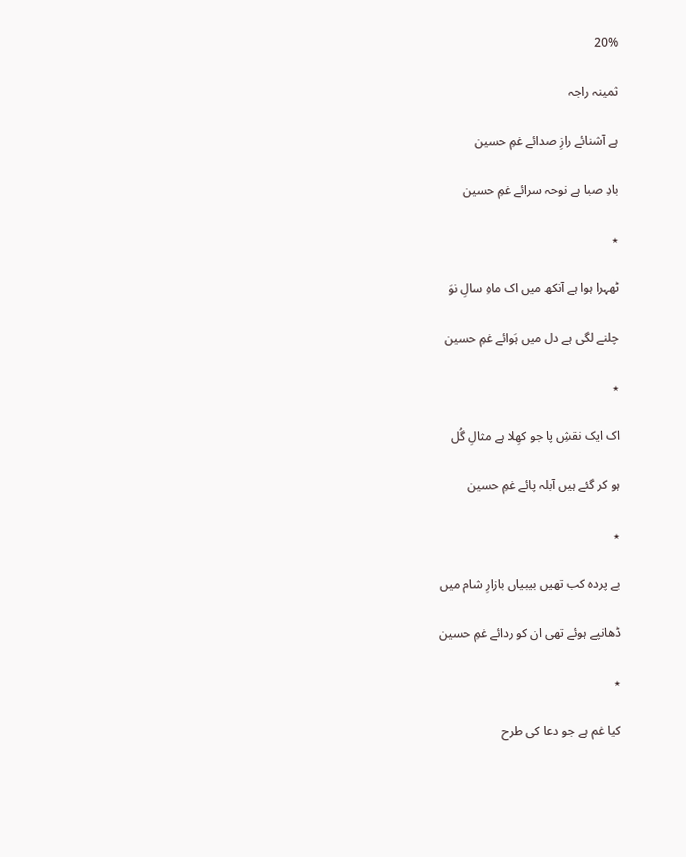20%

ثمینہ راجہ

ہے آشنائے رازِ صدائے غمِ حسین

بادِ صبا ہے نوحہ سرائے غمِ حسین

٭

ٹھہرا ہوا ہے آنکھ میں اک ماہِ سالِ نوَ

چلنے لگی ہے دل میں ہَوائے غمِ حسین

٭

اک ایک نقشِ پا جو کھِلا ہے مثالِ گُل

ہو کر گئے ہیں آبلہ پائے غمِ حسین

٭

بے پردہ کب تھیں بیبیاں بازارِ شام میں

ڈھانپے ہوئے تھی ان کو ردائے غمِ حسین

٭

کیا غم ہے جو دعا کی طرح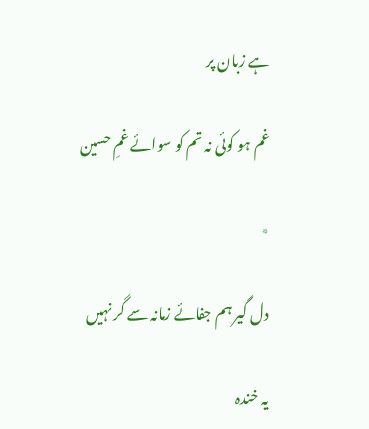ہے زبان پر

غم ہو کوئی نہ تم کو سوائے غمِ حسین

٭

دل گیر ہم جفائے زمانہ سے گر نہیں

یہ خندہ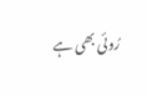رُوئی بھی ہے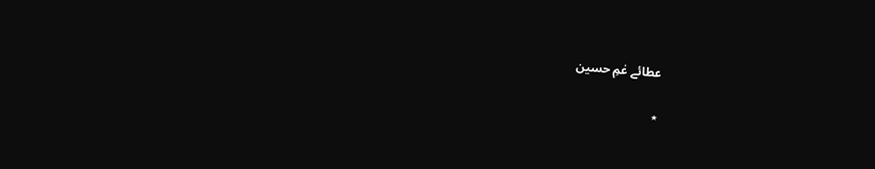عطائے غمِ حسین

٭